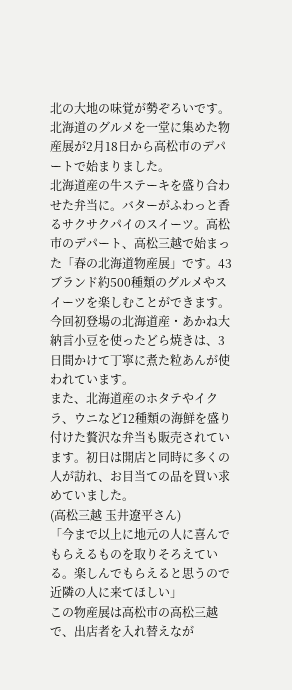北の大地の味覚が勢ぞろいです。北海道のグルメを一堂に集めた物産展が2月18日から高松市のデパートで始まりました。
北海道産の牛ステーキを盛り合わせた弁当に。バターがふわっと香るサクサクパイのスイーツ。高松市のデパート、高松三越で始まった「春の北海道物産展」です。43ブランド約500種類のグルメやスイーツを楽しむことができます。
今回初登場の北海道産・あかね大納言小豆を使ったどら焼きは、3日間かけて丁寧に煮た粒あんが使われています。
また、北海道産のホタテやイクラ、ウニなど12種類の海鮮を盛り付けた贅沢な弁当も販売されています。初日は開店と同時に多くの人が訪れ、お目当ての品を買い求めていました。
(高松三越 玉井遼平さん)
「今まで以上に地元の人に喜んでもらえるものを取りそろえている。楽しんでもらえると思うので近隣の人に来てほしい」
この物産展は高松市の高松三越で、出店者を入れ替えなが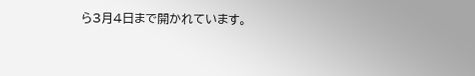ら3月4日まで開かれています。